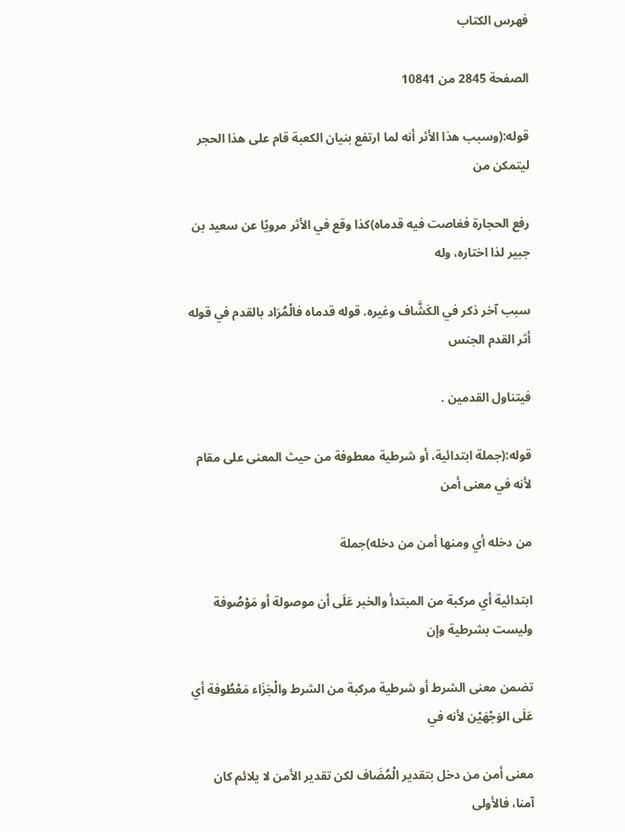فهرس الكتاب

الصفحة 2845 من 10841

قوله:(وسبب هذا الأثر أنه لما ارتفع بنيان الكعبة قام على هذا الحجر ليتمكن من

رفع الحجارة فغاصت فيه قدماه)كذا وقع في الأثر مرويًا عن سعيد بن جبير لذا اختاره، وله

سبب آخر ذكر في الكَشَّاف وغيره. قوله قدماه فالْمُرَاد بالقدم في قوله أثر القدم الجنس

فيتناول القدمين .

قوله:(جملة ابتدائية، أو شرطية معطوفة من حيث المعنى على مقام لأنه في معنى أمن

من دخله أي ومنها أمن من دخله)جملة

ابتدائية أي مركبة من المبتدأ والخبر عَلَى أن موصولة أو مَوْصُوفة وليست بشرطية وإن

تضمن معنى الشرط أو شرطية مركبة من الشرط والْجَزَاء مَعْطُوفة أي عَلَى الوَجْهَيْن لأنه في

معنى أمن من دخل بتقدير الْمُضَاف لكن تقدير الأمن لا يلائم كان آمنا، فالأولى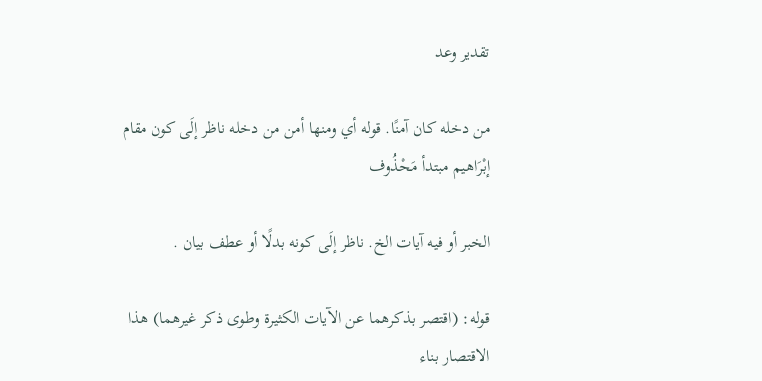تقدير وعد

من دخله كان آمنًا. قوله أي ومنها أمن من دخله ناظر إلَى كون مقام إبْرَاهيم مبتدأ مَحْذُوف

الخبر أو فيه آيات الخ. ناظر إلَى كونه بدلًا أو عطف بيان .

قوله: (اقتصر بذكرهما عن الآيات الكثيرة وطوى ذكر غيرهما) هذا الاقتصار بناء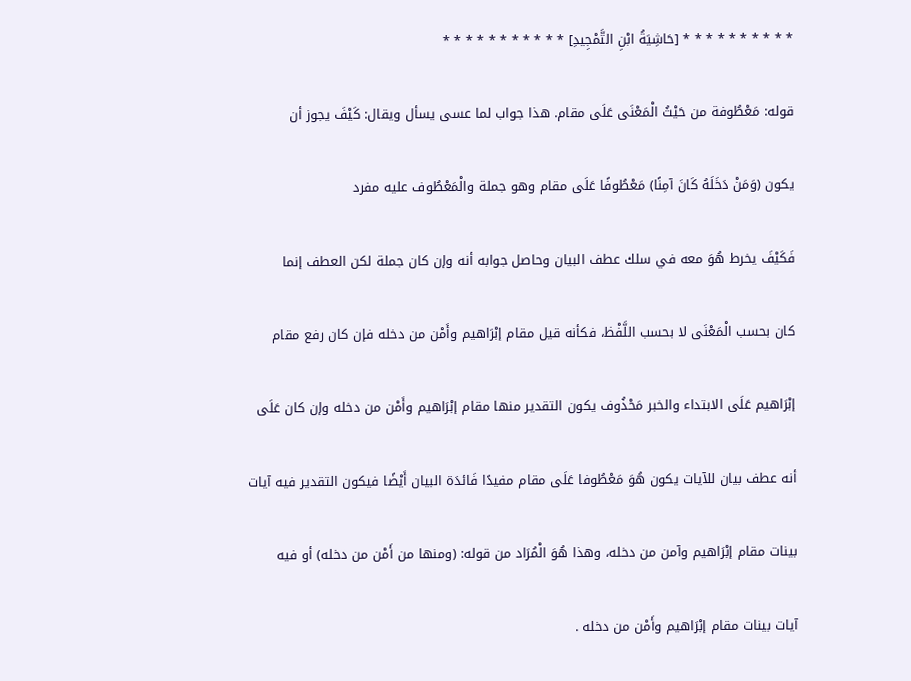* * * * * * * * * * [حَاشِيَةُ ابْنِ التَّمْجِيدِ] * * * * * * * * * * *

قوله: مَعْطُوفة من حَيْثُ الْمَعْنَى عَلَى مقام. هذا جواب لما عسى يسأل ويقال: كَيْفَ يجوز أن

يكون (وَمَنْ دَخَلَهُ كَانَ آمِنًا) مَعْطُوفًا عَلَى مقام وهو جملة والْمَعْطُوف عليه مفرد

فَكَيْفَ يخرط هُوَ معه في سلك عطف البيان وحاصل جوابه أنه وإن كان جملة لكن العطف إنما

كان بحسب الْمَعْنَى لا بحسب اللَّفْظ، فكأنه قيل مقام إبْرَاهيم وأَمْن من دخله فإن كان رفع مقام

إبْرَاهيم عَلَى الابتداء والخبر مَحْذُوف يكون التقدير منها مقام إبْرَاهيم وأَمْن من دخله وإن كان عَلَى

أنه عطف بيان للآيات يكون هُوَ مَعْطُوفا عَلَى مقام مفيدًا فَائدَة البيان أَيْضًا فيكون التقدير فيه آيات

بينات مقام إبْرَاهيم وآمن من دخله، وهذا هُوَ الْمُرَاد من قوله: (ومنها من أَمْن من دخله) أو فيه

آيات بينات مقام إبْرَاهيم وأَمْن من دخله .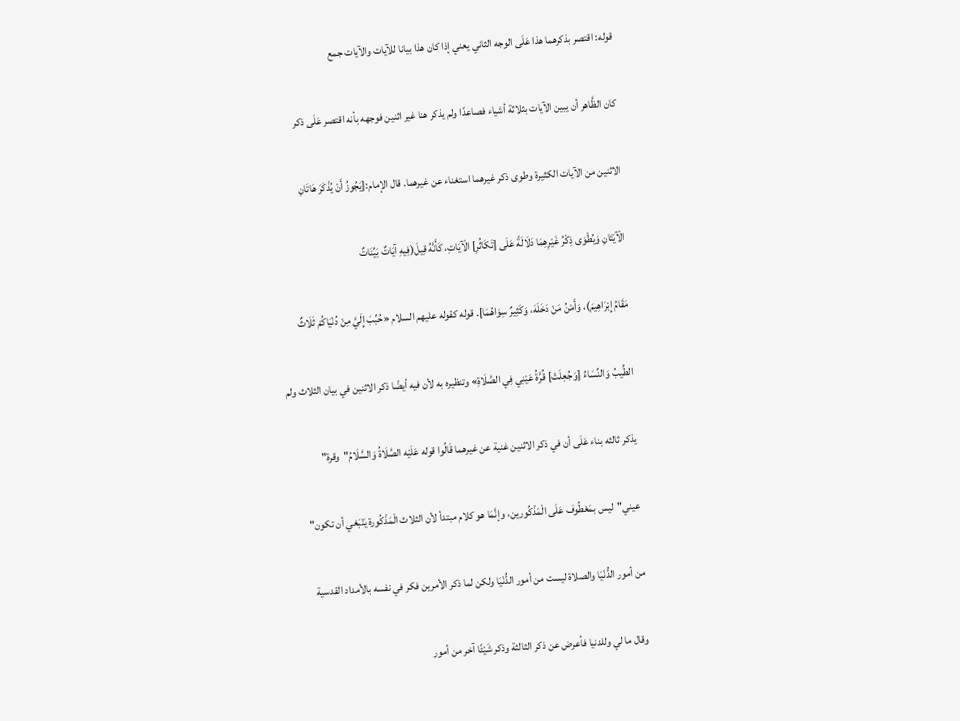قوله: اقتصر بذكرهما هذا عَلَى الوجه الثاني يعني إذا كان هذا بيانا للآيات والآيات جمع

كان الظَّاهر أن يبين الآيات بثلاثة أشياء فصاعدًا ولم يذكر هنا غير اثنين فوجهه بأنه اقتصر عَلَى ذكر

الاثنين من الآيات الكثيرة وطوى ذكر غيرهما استغناء عن غيرهما. قال الإمام:[يَجُوزُ أَنْ يُذْكَرَ هَاتَانِ

الْآيَتَانِ وَيُطْوَى ذِكْرُ غَيْرِهِمَا دَلَالَةً عَلَى [تَكَاثُرِ] الْآيَاتِ، كَأَنَّهُ قِيلَ(فِيهِ آيَاتٌ بَيِّنَاتٌ

مَقَامُ إِبْرَاهِيمَ)، وَأَمْنُ مَنْ دَخَلَهَ، وَكَثِيرٌ سِوَاهُمَا]. قوله كقوله عليهم السلام «حُبِّبَ إِلَيَّ مِنْ دُنْيَاكُمْ ثَلَاثٌ

الطِّيبُ وَالنِّسَاءُ [وَجُعِلَتْ] قُرَّةُ عَيْنِي فِي الصَّلَاةِ» وتنظيره به لأن فيه أيضًا ذكر الاثنين في بيان الثلاث ولم

يذكر ثالثه بناء عَلَى أن في ذكر الاثنين غنية عن غيرهما قَالُوا قوله عَلَيْه الصَّلَاةُ وَالسَّلَامُ"وقرة"

عيني"ليس بمَعْطُوف عَلَى الْمَذْكُورين، وإنَّمَا هو كلام مبتدأ لأن الثلاث الْمَذْكُورة يَنْبَغي أن تكون"

من أمور الدُّنْيَا والصلاة ليست من أمور الدُّنْيَا ولكن لما ذكر الأمرين فكر في نفسه بالأمداد القدسية

وقال ما لي وللدنيا فأعرض عن ذكر الثالثة وذكر شَيْئًا آخر من أمور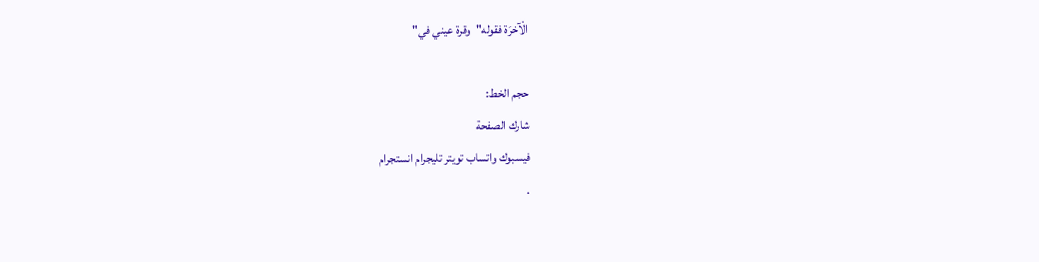الْآخرَة فقوله"وقرة عيني في"

حجم الخط:
شارك الصفحة
فيسبوك واتساب تويتر تليجرام انستجرام
.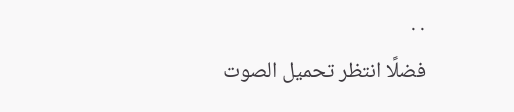. .
فضلًا انتظر تحميل الصوت